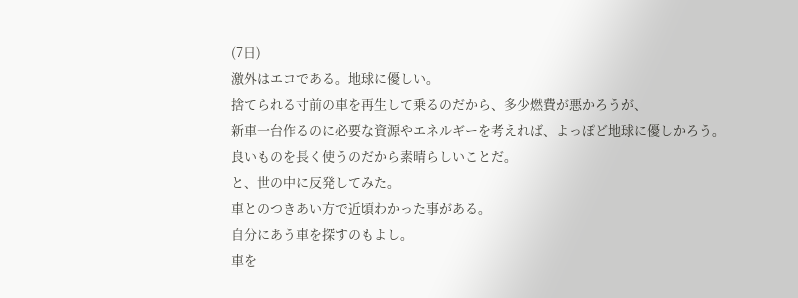(7日)
激外はエコである。地球に優しい。
捨てられる寸前の車を再生して乗るのだから、多少燃費が悪かろうが、
新車一台作るのに必要な資源やエネルギーを考えれば、よっぽど地球に優しかろう。
良いものを長く使うのだから素晴らしいことだ。
と、世の中に反発してみた。
車とのつきあい方で近頃わかった事がある。
自分にあう車を探すのもよし。
車を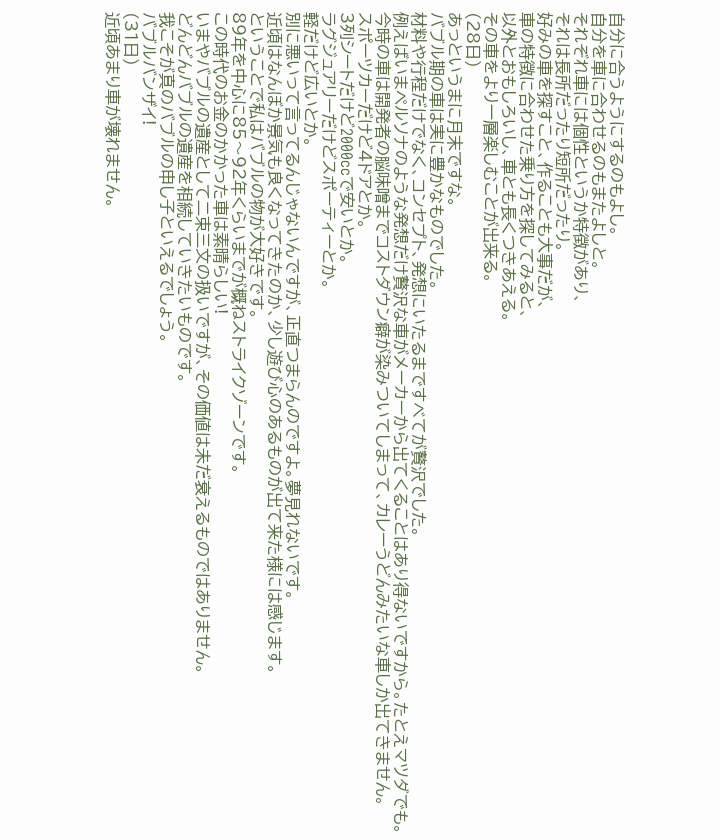自分に合うようにするのもよし。
自分を車に合わせるのもまたよしと。
それぞれ車には個性というか特徴があり、
それは長所だったり短所だったり。
好みの車を探すこと、作ることも大事だが、
車の特徴に合わせた乗り方を探してみると、
以外とおもしろいし、車とも長くつきあえる。
その車をより一層楽しむことが出来る。
(28日)
あっというまに月末ですな。
バブル期の車は実に豊かなものでした。
材料や行程だけでなく、コンセプト、発想にいたるまですべてが贅沢でした。
例えばいまペルソナのような発想だけ贅沢な車がメーカーから出てくることはあり得ないですから。たとえマツダでも。
今時の車は開発者の脳味噌までコストダウン癖が染みついてしまって、カレーうどんみたいな車しか出てきません。
スポーツカーだけど4ドアとか。
3列シートだけど2000ccで安いとか。
ラグジュアリーだけどスポーティーとか。
軽だけど広いとか。
別に悪いって言ってるんじゃないんですが、正直つまらんのですよ。夢見れないです。
近頃はなんぼか景気も良くなってきたのか、少し遊び心のあるものが出て来た様には感じます。
ということで私はバブルの物が大好きです。
89年を中心に85〜92年くらいまでが概ねストライクゾーンです。
この時代のお金のかかった車は素晴らしい!
いまやバブルの遺産として二束三文の扱いですが、その価値は未だ衰えるものではありません。
どんどんバブルの遺産を相続していきたいものです。
我こそが真のバブルの申し子といえるでしょう。
バブルバンザイ!
(31日)
近頃あまり車が壊れません。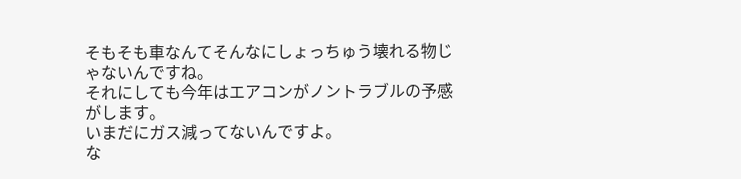そもそも車なんてそんなにしょっちゅう壊れる物じゃないんですね。
それにしても今年はエアコンがノントラブルの予感がします。
いまだにガス減ってないんですよ。
な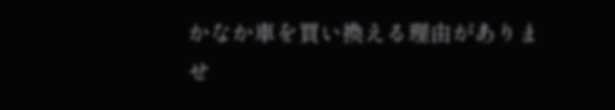かなか車を買い換える理由がありませ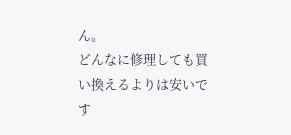ん。
どんなに修理しても買い換えるよりは安いです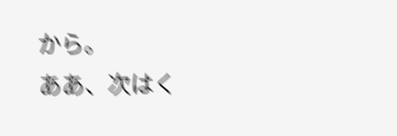から。
ああ、次はく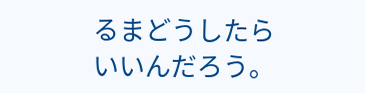るまどうしたらいいんだろう。